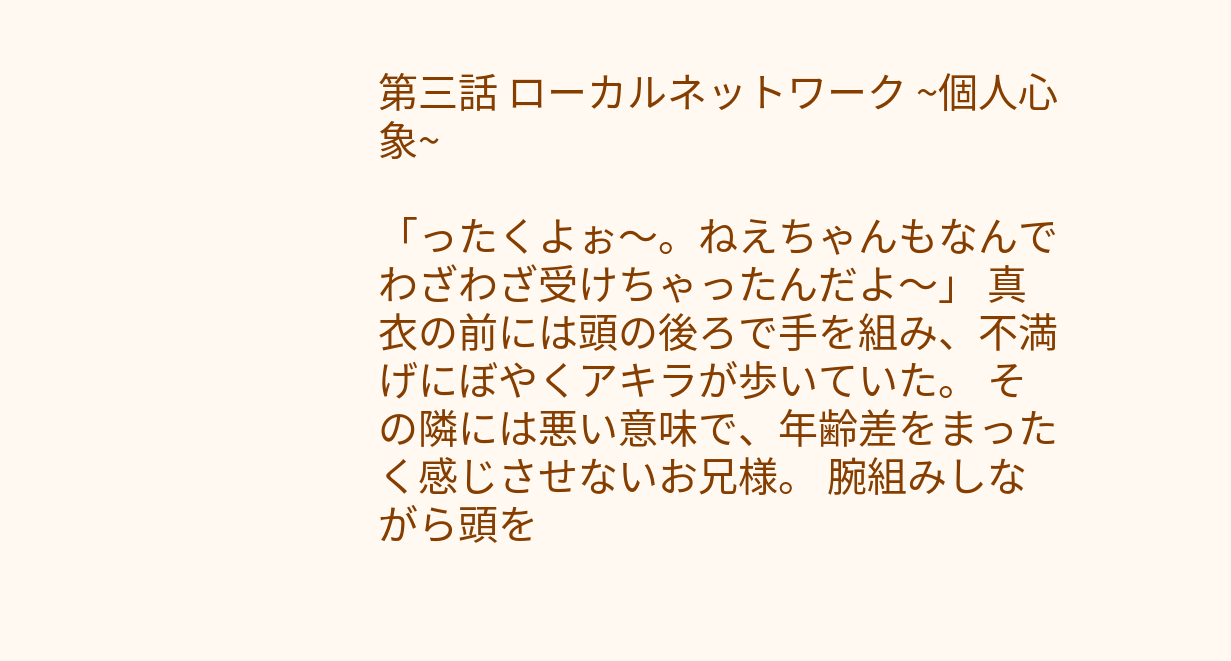第三話 ローカルネットワーク ~個人心象~

「ったくよぉ〜。ねえちゃんもなんでわざわざ受けちゃったんだよ〜」 真衣の前には頭の後ろで手を組み、不満げにぼやくアキラが歩いていた。 その隣には悪い意味で、年齢差をまったく感じさせないお兄様。 腕組みしながら頭を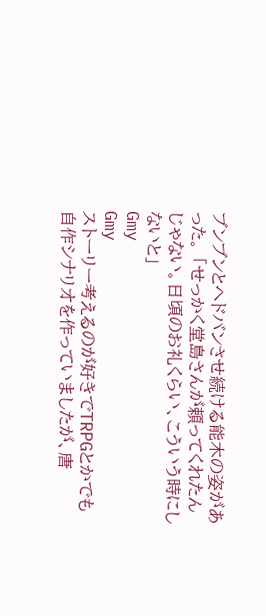ブンブンとヘドバンさせ続ける能木の姿があった。 「せっかく堂島さんが頼ってくれたんじゃない。日頃のお礼くらい、こういう時にしないと」
Gmy
Gmy
ストーリー考えるのが好きでTRPGとかでも自作シナリオを作っていましたが、唐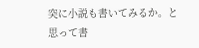突に小説も書いてみるか。と思って書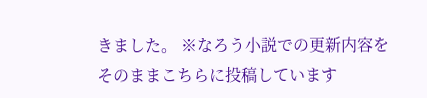きました。 ※なろう小説での更新内容をそのままこちらに投稿しています